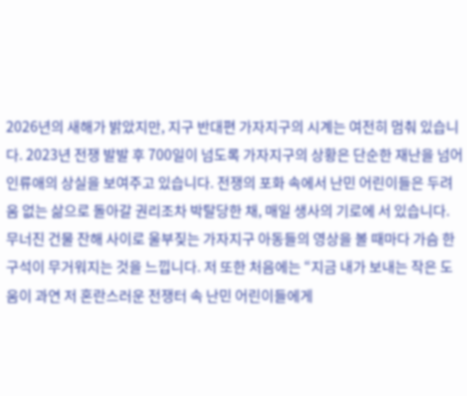2026년의 새해가 밝았지만, 지구 반대편 가자지구의 시계는 여전히 멈춰 있습니다. 2023년 전쟁 발발 후 700일이 넘도록 가자지구의 상황은 단순한 재난을 넘어 인류애의 상실을 보여주고 있습니다. 전쟁의 포화 속에서 난민 어린이들은 두려움 없는 삶으로 돌아갈 권리조차 박탈당한 채, 매일 생사의 기로에 서 있습니다. 무너진 건물 잔해 사이로 울부짖는 가자지구 아동들의 영상을 볼 때마다 가슴 한구석이 무거워지는 것을 느낍니다. 저 또한 처음에는 “지금 내가 보내는 작은 도움이 과연 저 혼란스러운 전쟁터 속 난민 어린이들에게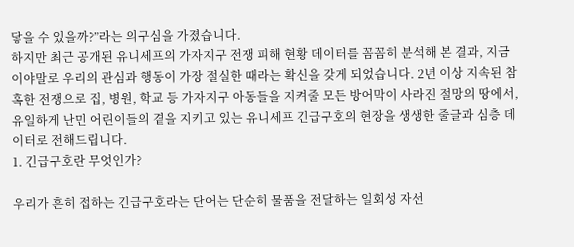닿을 수 있을까?”라는 의구심을 가졌습니다.
하지만 최근 공개된 유니세프의 가자지구 전쟁 피해 현황 데이터를 꼼꼼히 분석해 본 결과, 지금이야말로 우리의 관심과 행동이 가장 절실한 때라는 확신을 갖게 되었습니다. 2년 이상 지속된 참혹한 전쟁으로 집, 병원, 학교 등 가자지구 아동들을 지켜줄 모든 방어막이 사라진 절망의 땅에서, 유일하게 난민 어린이들의 곁을 지키고 있는 유니세프 긴급구호의 현장을 생생한 줄글과 심층 데이터로 전해드립니다.
1. 긴급구호란 무엇인가?

우리가 흔히 접하는 긴급구호라는 단어는 단순히 물품을 전달하는 일회성 자선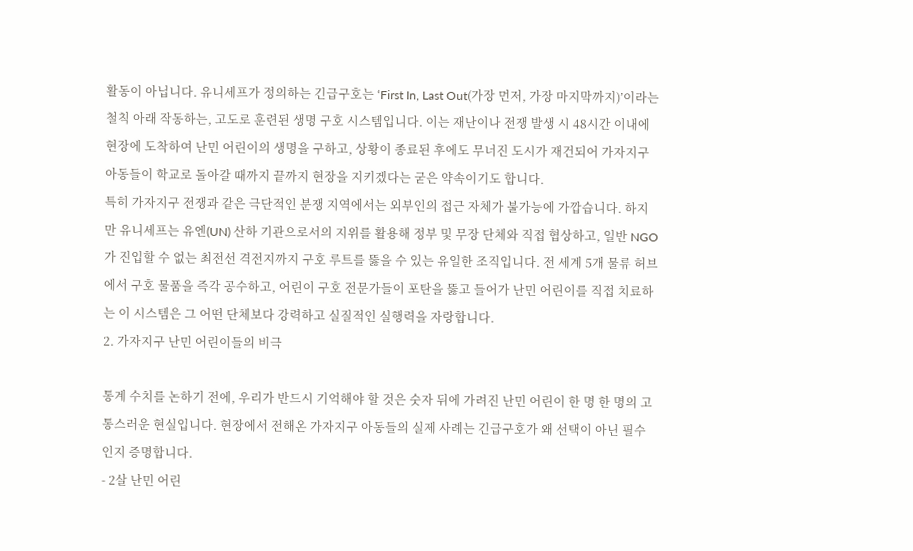활동이 아닙니다. 유니세프가 정의하는 긴급구호는 ‘First In, Last Out(가장 먼저, 가장 마지막까지)’이라는 철칙 아래 작동하는, 고도로 훈련된 생명 구호 시스템입니다. 이는 재난이나 전쟁 발생 시 48시간 이내에 현장에 도착하여 난민 어린이의 생명을 구하고, 상황이 종료된 후에도 무너진 도시가 재건되어 가자지구 아동들이 학교로 돌아갈 때까지 끝까지 현장을 지키겠다는 굳은 약속이기도 합니다.
특히 가자지구 전쟁과 같은 극단적인 분쟁 지역에서는 외부인의 접근 자체가 불가능에 가깝습니다. 하지만 유니세프는 유엔(UN) 산하 기관으로서의 지위를 활용해 정부 및 무장 단체와 직접 협상하고, 일반 NGO가 진입할 수 없는 최전선 격전지까지 구호 루트를 뚫을 수 있는 유일한 조직입니다. 전 세계 5개 물류 허브에서 구호 물품을 즉각 공수하고, 어린이 구호 전문가들이 포탄을 뚫고 들어가 난민 어린이를 직접 치료하는 이 시스템은 그 어떤 단체보다 강력하고 실질적인 실행력을 자랑합니다.
2. 가자지구 난민 어린이들의 비극

통계 수치를 논하기 전에, 우리가 반드시 기억해야 할 것은 숫자 뒤에 가려진 난민 어린이 한 명 한 명의 고통스러운 현실입니다. 현장에서 전해온 가자지구 아동들의 실제 사례는 긴급구호가 왜 선택이 아닌 필수인지 증명합니다.
- 2살 난민 어린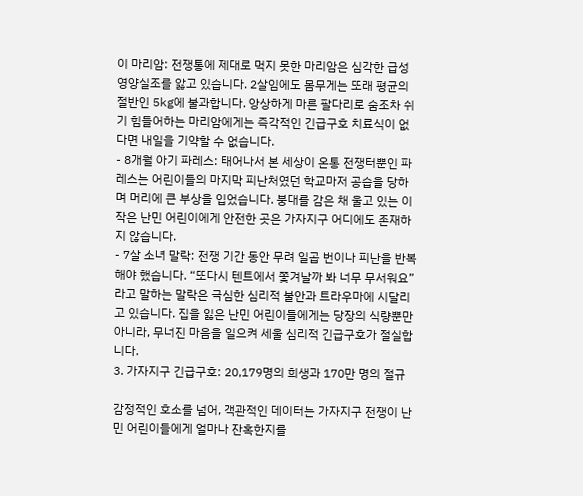이 마리암: 전쟁통에 제대로 먹지 못한 마리암은 심각한 급성 영양실조를 앓고 있습니다. 2살임에도 몸무게는 또래 평균의 절반인 5kg에 불과합니다. 앙상하게 마른 팔다리로 숨조차 쉬기 힘들어하는 마리암에게는 즉각적인 긴급구호 치료식이 없다면 내일을 기약할 수 없습니다.
- 8개월 아기 파레스: 태어나서 본 세상이 온통 전쟁터뿐인 파레스는 어린이들의 마지막 피난처였던 학교마저 공습을 당하며 머리에 큰 부상을 입었습니다. 붕대를 감은 채 울고 있는 이 작은 난민 어린이에게 안전한 곳은 가자지구 어디에도 존재하지 않습니다.
- 7살 소녀 말락: 전쟁 기간 동안 무려 일곱 번이나 피난을 반복해야 했습니다. “또다시 텐트에서 쫓겨날까 봐 너무 무서워요”라고 말하는 말락은 극심한 심리적 불안과 트라우마에 시달리고 있습니다. 집을 잃은 난민 어린이들에게는 당장의 식량뿐만 아니라, 무너진 마음을 일으켜 세울 심리적 긴급구호가 절실합니다.
3. 가자지구 긴급구호: 20,179명의 희생과 170만 명의 절규

감정적인 호소를 넘어, 객관적인 데이터는 가자지구 전쟁이 난민 어린이들에게 얼마나 잔혹한지를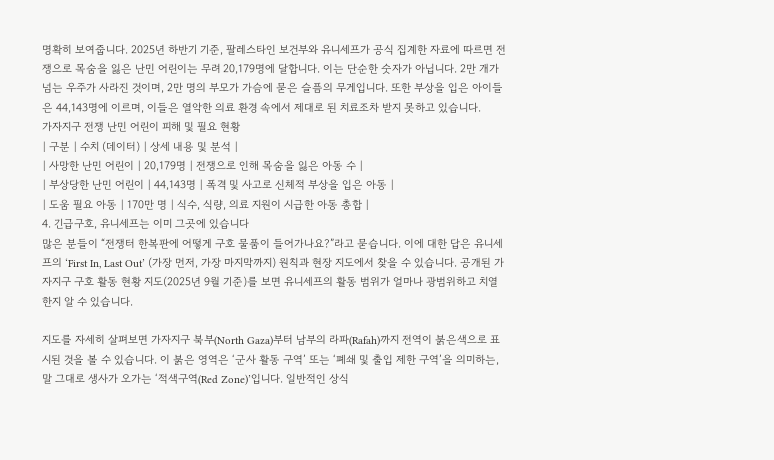명확히 보여줍니다. 2025년 하반기 기준, 팔레스타인 보건부와 유니세프가 공식 집계한 자료에 따르면 전쟁으로 목숨을 잃은 난민 어린이는 무려 20,179명에 달합니다. 이는 단순한 숫자가 아닙니다. 2만 개가 넘는 우주가 사라진 것이며, 2만 명의 부모가 가슴에 묻은 슬픔의 무게입니다. 또한 부상을 입은 아이들은 44,143명에 이르며, 이들은 열악한 의료 환경 속에서 제대로 된 치료조차 받지 못하고 있습니다.
가자지구 전쟁 난민 어린이 피해 및 필요 현황
| 구분 | 수치 (데이터) | 상세 내용 및 분석 |
| 사망한 난민 어린이 | 20,179명 | 전쟁으로 인해 목숨을 잃은 아동 수 |
| 부상당한 난민 어린이 | 44,143명 | 폭격 및 사고로 신체적 부상을 입은 아동 |
| 도움 필요 아동 | 170만 명 | 식수, 식량, 의료 지원이 시급한 아동 총합 |
4. 긴급구호, 유니세프는 이미 그곳에 있습니다
많은 분들이 “전쟁터 한복판에 어떻게 구호 물품이 들어가나요?”라고 묻습니다. 이에 대한 답은 유니세프의 ‘First In, Last Out’ (가장 먼저, 가장 마지막까지) 원칙과 현장 지도에서 찾을 수 있습니다. 공개된 가자지구 구호 활동 현황 지도(2025년 9월 기준)를 보면 유니세프의 활동 범위가 얼마나 광범위하고 치열한지 알 수 있습니다.

지도를 자세히 살펴보면 가자지구 북부(North Gaza)부터 남부의 라파(Rafah)까지 전역이 붉은색으로 표시된 것을 볼 수 있습니다. 이 붉은 영역은 ‘군사 활동 구역’ 또는 ‘폐쇄 및 출입 제한 구역’을 의미하는, 말 그대로 생사가 오가는 ‘적색구역(Red Zone)’입니다. 일반적인 상식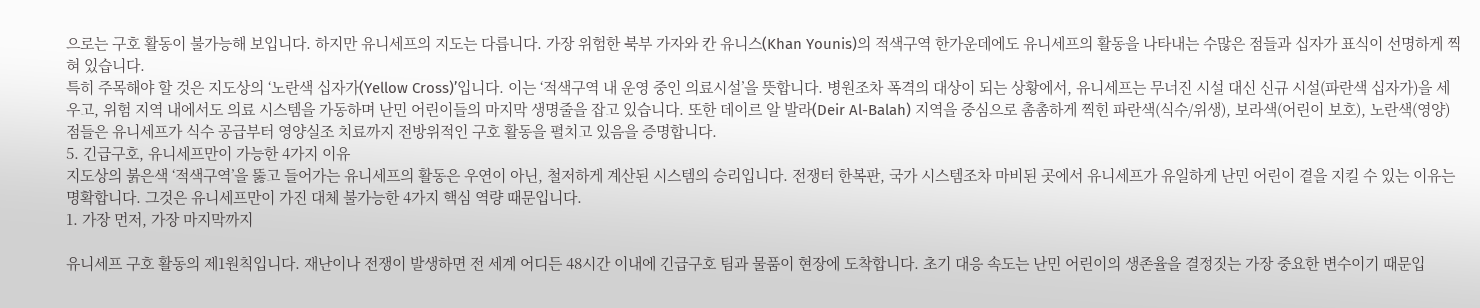으로는 구호 활동이 불가능해 보입니다. 하지만 유니세프의 지도는 다릅니다. 가장 위험한 북부 가자와 칸 유니스(Khan Younis)의 적색구역 한가운데에도 유니세프의 활동을 나타내는 수많은 점들과 십자가 표식이 선명하게 찍혀 있습니다.
특히 주목해야 할 것은 지도상의 ‘노란색 십자가(Yellow Cross)’입니다. 이는 ‘적색구역 내 운영 중인 의료시설’을 뜻합니다. 병원조차 폭격의 대상이 되는 상황에서, 유니세프는 무너진 시설 대신 신규 시설(파란색 십자가)을 세우고, 위험 지역 내에서도 의료 시스템을 가동하며 난민 어린이들의 마지막 생명줄을 잡고 있습니다. 또한 데이르 알 발라(Deir Al-Balah) 지역을 중심으로 촘촘하게 찍힌 파란색(식수/위생), 보라색(어린이 보호), 노란색(영양) 점들은 유니세프가 식수 공급부터 영양실조 치료까지 전방위적인 구호 활동을 펼치고 있음을 증명합니다.
5. 긴급구호, 유니세프만이 가능한 4가지 이유
지도상의 붉은색 ‘적색구역’을 뚫고 들어가는 유니세프의 활동은 우연이 아닌, 철저하게 계산된 시스템의 승리입니다. 전쟁터 한복판, 국가 시스템조차 마비된 곳에서 유니세프가 유일하게 난민 어린이 곁을 지킬 수 있는 이유는 명확합니다. 그것은 유니세프만이 가진 대체 불가능한 4가지 핵심 역량 때문입니다.
1. 가장 먼저, 가장 마지막까지

유니세프 구호 활동의 제1원칙입니다. 재난이나 전쟁이 발생하면 전 세계 어디든 48시간 이내에 긴급구호 팀과 물품이 현장에 도착합니다. 초기 대응 속도는 난민 어린이의 생존율을 결정짓는 가장 중요한 변수이기 때문입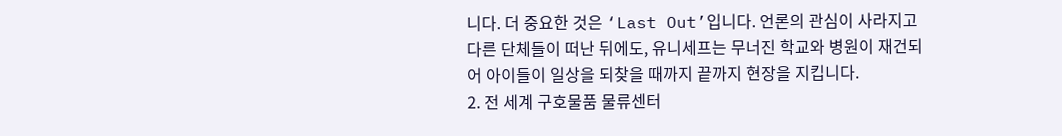니다. 더 중요한 것은 ‘Last Out’입니다. 언론의 관심이 사라지고 다른 단체들이 떠난 뒤에도, 유니세프는 무너진 학교와 병원이 재건되어 아이들이 일상을 되찾을 때까지 끝까지 현장을 지킵니다.
2. 전 세계 구호물품 물류센터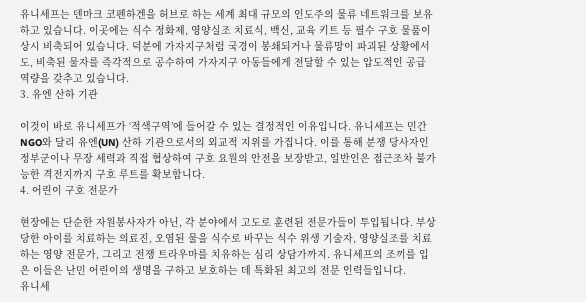유니세프는 덴마크 코펜하겐을 허브로 하는 세계 최대 규모의 인도주의 물류 네트워크를 보유하고 있습니다. 이곳에는 식수 정화제, 영양실조 치료식, 백신, 교육 키트 등 필수 구호 물품이 상시 비축되어 있습니다. 덕분에 가자지구처럼 국경이 봉쇄되거나 물류망이 파괴된 상황에서도, 비축된 물자를 즉각적으로 공수하여 가자지구 아동들에게 전달할 수 있는 압도적인 공급 역량을 갖추고 있습니다.
3. 유엔 산하 기관

이것이 바로 유니세프가 ‘적색구역’에 들어갈 수 있는 결정적인 이유입니다. 유니세프는 민간 NGO와 달리 유엔(UN) 산하 기관으로서의 외교적 지위를 가집니다. 이를 통해 분쟁 당사자인 정부군이나 무장 세력과 직접 협상하여 구호 요원의 안전을 보장받고, 일반인은 접근조차 불가능한 격전지까지 구호 루트를 확보합니다.
4. 어린이 구호 전문가

현장에는 단순한 자원봉사자가 아닌, 각 분야에서 고도로 훈련된 전문가들이 투입됩니다. 부상당한 아이를 치료하는 의료진, 오염된 물을 식수로 바꾸는 식수 위생 기술자, 영양실조를 치료하는 영양 전문가, 그리고 전쟁 트라우마를 치유하는 심리 상담가까지. 유니세프의 조끼를 입은 이들은 난민 어린이의 생명을 구하고 보호하는 데 특화된 최고의 전문 인력들입니다.
유니세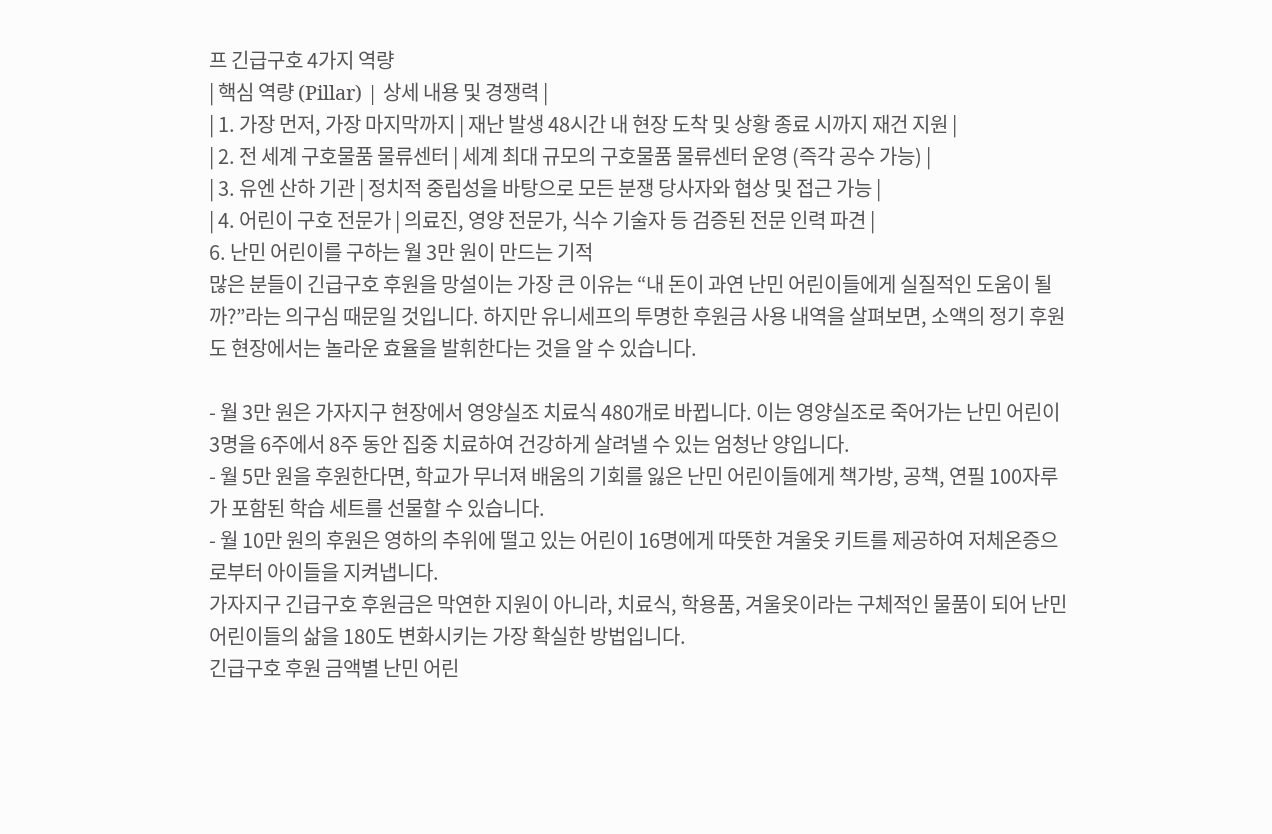프 긴급구호 4가지 역량
| 핵심 역량 (Pillar) | 상세 내용 및 경쟁력 |
| 1. 가장 먼저, 가장 마지막까지 | 재난 발생 48시간 내 현장 도착 및 상황 종료 시까지 재건 지원 |
| 2. 전 세계 구호물품 물류센터 | 세계 최대 규모의 구호물품 물류센터 운영 (즉각 공수 가능) |
| 3. 유엔 산하 기관 | 정치적 중립성을 바탕으로 모든 분쟁 당사자와 협상 및 접근 가능 |
| 4. 어린이 구호 전문가 | 의료진, 영양 전문가, 식수 기술자 등 검증된 전문 인력 파견 |
6. 난민 어린이를 구하는 월 3만 원이 만드는 기적
많은 분들이 긴급구호 후원을 망설이는 가장 큰 이유는 “내 돈이 과연 난민 어린이들에게 실질적인 도움이 될까?”라는 의구심 때문일 것입니다. 하지만 유니세프의 투명한 후원금 사용 내역을 살펴보면, 소액의 정기 후원도 현장에서는 놀라운 효율을 발휘한다는 것을 알 수 있습니다.

- 월 3만 원은 가자지구 현장에서 영양실조 치료식 480개로 바뀝니다. 이는 영양실조로 죽어가는 난민 어린이 3명을 6주에서 8주 동안 집중 치료하여 건강하게 살려낼 수 있는 엄청난 양입니다.
- 월 5만 원을 후원한다면, 학교가 무너져 배움의 기회를 잃은 난민 어린이들에게 책가방, 공책, 연필 100자루가 포함된 학습 세트를 선물할 수 있습니다.
- 월 10만 원의 후원은 영하의 추위에 떨고 있는 어린이 16명에게 따뜻한 겨울옷 키트를 제공하여 저체온증으로부터 아이들을 지켜냅니다.
가자지구 긴급구호 후원금은 막연한 지원이 아니라, 치료식, 학용품, 겨울옷이라는 구체적인 물품이 되어 난민 어린이들의 삶을 180도 변화시키는 가장 확실한 방법입니다.
긴급구호 후원 금액별 난민 어린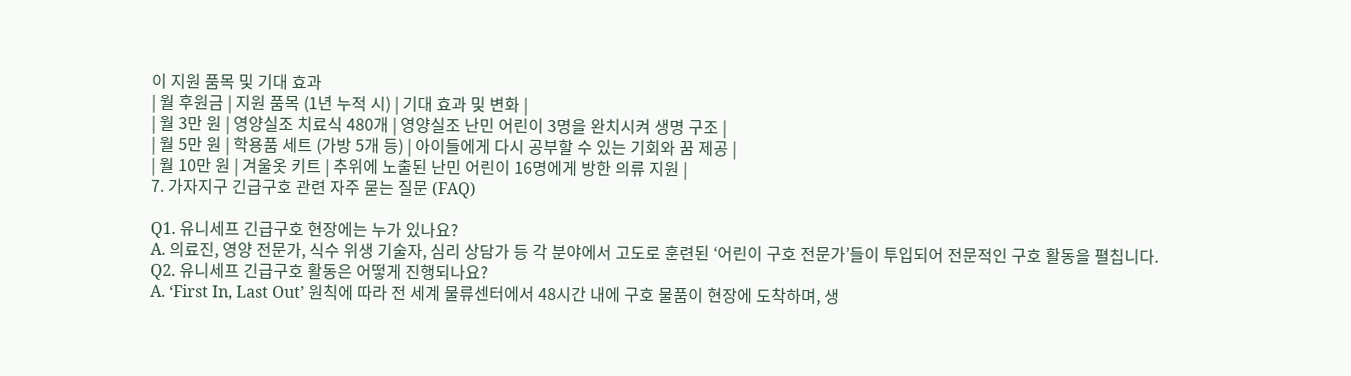이 지원 품목 및 기대 효과
| 월 후원금 | 지원 품목 (1년 누적 시) | 기대 효과 및 변화 |
| 월 3만 원 | 영양실조 치료식 480개 | 영양실조 난민 어린이 3명을 완치시켜 생명 구조 |
| 월 5만 원 | 학용품 세트 (가방 5개 등) | 아이들에게 다시 공부할 수 있는 기회와 꿈 제공 |
| 월 10만 원 | 겨울옷 키트 | 추위에 노출된 난민 어린이 16명에게 방한 의류 지원 |
7. 가자지구 긴급구호 관련 자주 묻는 질문 (FAQ)

Q1. 유니세프 긴급구호 현장에는 누가 있나요?
A. 의료진, 영양 전문가, 식수 위생 기술자, 심리 상담가 등 각 분야에서 고도로 훈련된 ‘어린이 구호 전문가’들이 투입되어 전문적인 구호 활동을 펼칩니다.
Q2. 유니세프 긴급구호 활동은 어떻게 진행되나요?
A. ‘First In, Last Out’ 원칙에 따라 전 세계 물류센터에서 48시간 내에 구호 물품이 현장에 도착하며, 생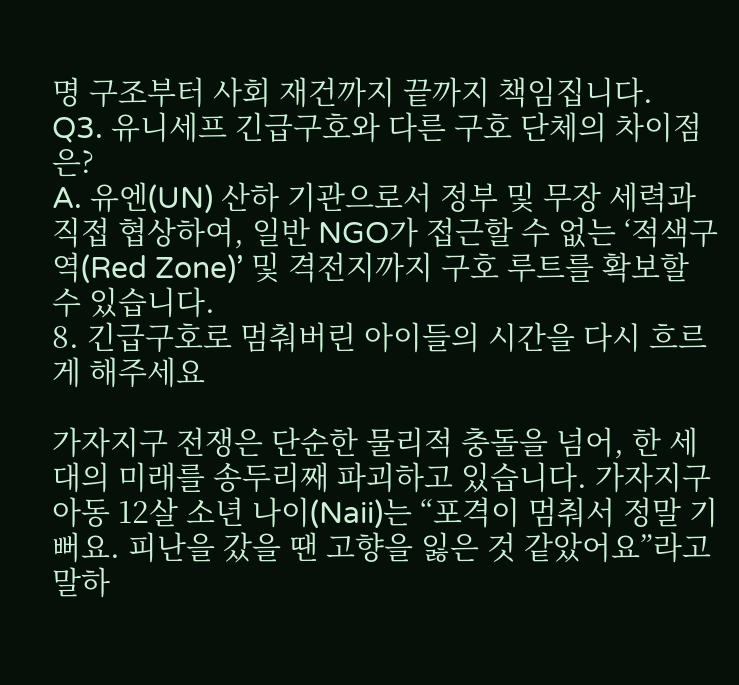명 구조부터 사회 재건까지 끝까지 책임집니다.
Q3. 유니세프 긴급구호와 다른 구호 단체의 차이점은?
A. 유엔(UN) 산하 기관으로서 정부 및 무장 세력과 직접 협상하여, 일반 NGO가 접근할 수 없는 ‘적색구역(Red Zone)’ 및 격전지까지 구호 루트를 확보할 수 있습니다.
8. 긴급구호로 멈춰버린 아이들의 시간을 다시 흐르게 해주세요

가자지구 전쟁은 단순한 물리적 충돌을 넘어, 한 세대의 미래를 송두리째 파괴하고 있습니다. 가자지구 아동 12살 소년 나이(Naii)는 “포격이 멈춰서 정말 기뻐요. 피난을 갔을 땐 고향을 잃은 것 같았어요”라고 말하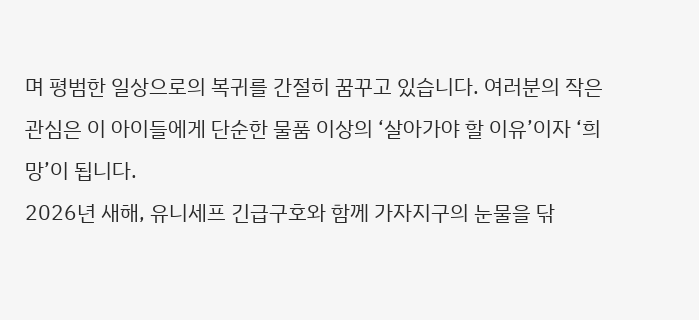며 평범한 일상으로의 복귀를 간절히 꿈꾸고 있습니다. 여러분의 작은 관심은 이 아이들에게 단순한 물품 이상의 ‘살아가야 할 이유’이자 ‘희망’이 됩니다.
2026년 새해, 유니세프 긴급구호와 함께 가자지구의 눈물을 닦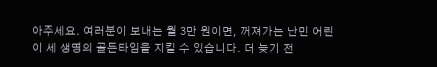아주세요. 여러분이 보내는 월 3만 원이면, 꺼져가는 난민 어린이 세 생명의 골든타임을 지킬 수 있습니다. 더 늦기 전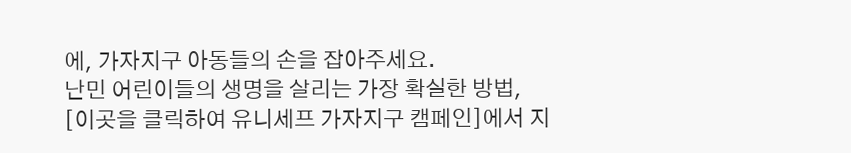에, 가자지구 아동들의 손을 잡아주세요.
난민 어린이들의 생명을 살리는 가장 확실한 방법, [이곳을 클릭하여 유니세프 가자지구 캠페인]에서 지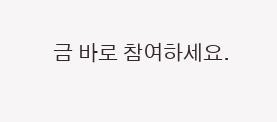금 바로 참여하세요.